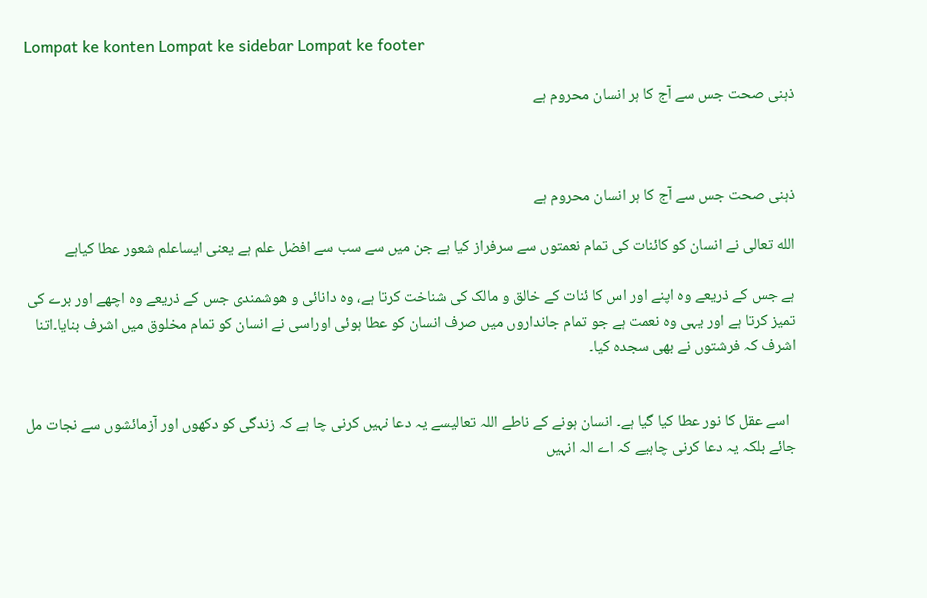Lompat ke konten Lompat ke sidebar Lompat ke footer

ذہنی صحت جس سے آج کا ہر انسان محروم ہے



ذہنی صحت جس سے آج کا ہر انسان محروم ہے

الله تعالی نے انسان کو کائنات کی تمام نعمتوں سے سرفراز کیا ہے جن میں سے سب سے افضل علم ہے یعنی ایساعلم شعور عطا کیاہے

ہے جس کے ذریعے وہ اپنے اور اس کا ئنات کے خالق و مالک کی شناخت کرتا ہے، وہ دانائی و هوشمندی جس کے ذریعے وہ اچھے اور برے کی تمیز کرتا ہے اور یہی وہ نعمت ہے جو تمام جانداروں میں صرف انسان کو عطا ہوئی اوراسی نے انسان کو تمام مخلوق میں اشرف بنایا۔اتنا اشرف کہ فرشتوں نے بھی سجدہ کیا۔


  اسے عقل کا نور عطا کیا گیا ہے۔ انسان ہونے کے ناطے اللہ تعالیسے یہ دعا نہیں کرنی چا ہے کہ زندگی کو دکھوں اور آزمائشوں سے نجات مل جائے بلکہ یہ دعا کرنی چاہیے کہ اے الہ انہیں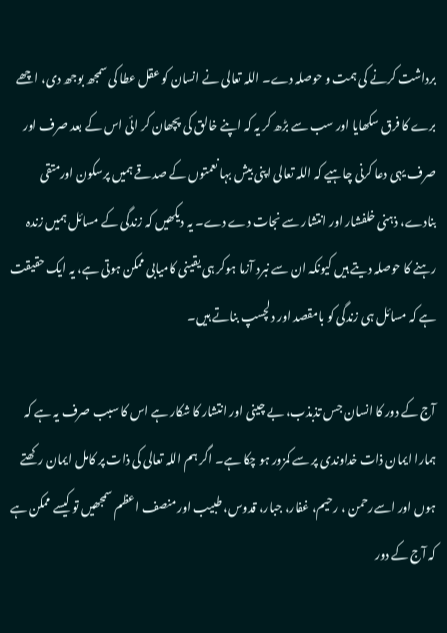برداشت کرنے کی ہمت و حوصلہ دے۔ اللہ تعالی نے انسان کو عقل عطا کی سمجھ بوجھ دی، اچھے برے کا فرق سکھایا اور سب سے بڑھ کر یہ کہ اپنے خالق کی پچھان کر ائی اس کے بعد صرف اور صرف یہی دعا کرنی چاہیے کہ اللہ تعالی اپنی بیش بہا نعمتوں کے صدقے ہمیں پرسکون اورمتقی بنادے، ذہنی خلفشار اور انتشار سے نجات دے دے۔ یہ دیکھیں کہ زندگی کے مسائل ہمیں زندہ رہنے کا حوصلہ دیتے ہیں کیونکہ ان سے نبرد آزما ہوکر ہی یقینی کامیابی ممکن ہوتی ہے، یہ ایک حقیقت ہے کہ مسائل ہی زندگی کو بامقصد اور دلچسپ بناتے ہیں۔

آج کے دور کا انسان جس تذبذب، بے چینی اور انتشار کا شکار ہے اس کا سبب صرف یہ ہے کہ ہمارا ایمان ذات خداوندی پر سے کمزور ہو چکا ہے۔ اگر ہم اللہ تعالی کی ذات پر کامل ایمان رکھتے ہوں اور اسےرحمن ، رحیم، غفار، جبار، قدوس، طبیب اور منصف اعظم سمجھیں تو کیسے ممکن ہے کہ آج کے دور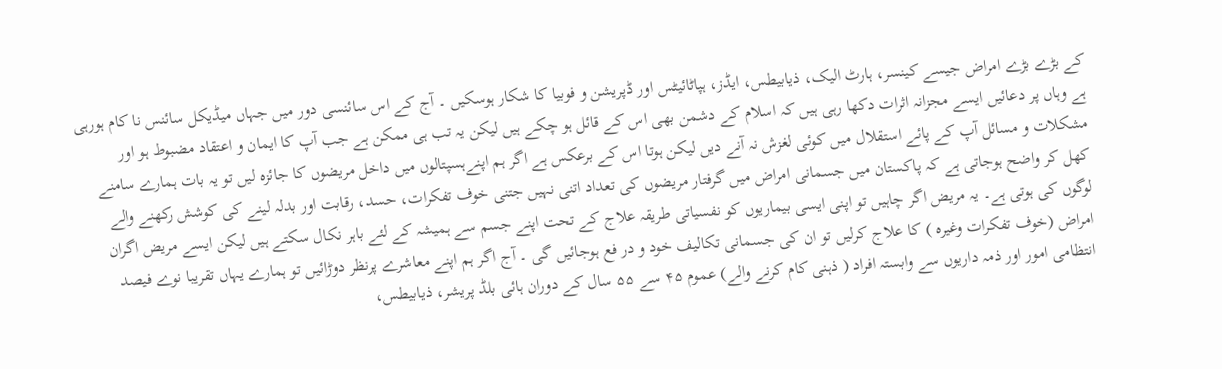کے بڑے بڑے امراض جیسے کینسر، ہارٹ الیک، ذیابیطس، ایڈز، ہپاٹائیٹس اور ڈپریشن و فوبیا کا شکار ہوسکیں ۔ آج کے اس سائنسی دور میں جہاں میڈیکل سائنس نا کام ہورہی ہے وہاں پر دعائیں ایسے مجزانہ اثرات دکھا رہی ہیں کہ اسلام کے دشمن بھی اس کے قائل ہو چکے ہیں لیکن یہ تب ہی ممکن ہے جب آپ کا ایمان و اعتقاد مضبوط ہو اور مشکلات و مسائل آپ کے پائے استقلال میں کوئی لغزش نہ آنے دیں لیکن ہوتا اس کے برعکس ہے اگر ہم اپنےہسپتالوں میں داخل مریضوں کا جائزہ لیں تو یہ بات ہمارے سامنے کھل کر واضح ہوجاتی ہے کہ پاکستان میں جسمانی امراض میں گرفتار مریضوں کی تعداد اتنی نہیں جتنی خوف تفکرات، حسد، رقابت اور بدلہ لینے کی کوشش رکھنے والے لوگوں کی ہوتی ہے۔ یہ مریض اگر چاہیں تو اپنی ایسی بیماریوں کو نفسیاتی طریقہ علاج کے تحت اپنے جسم سے ہمیشہ کے لئے باہر نکال سکتے ہیں لیکن ایسے مریض اگران امراض (خوف تفکرات وغیرہ ) کا علاج کرلیں تو ان کی جسمانی تکالیف خود و در فع ہوجائیں گی ۔ آج اگر ہم اپنے معاشرے پرنظر دوڑائیں تو ہمارے یہاں تقریبا نوے فیصد انتظامی امور اور ذمہ داریوں سے وابستہ افراد ( ذہنی کام کرنے والے) عموم ۴۵ سے ۵۵ سال کے دوران ہائی بلڈ پریشر، ذیابیطس،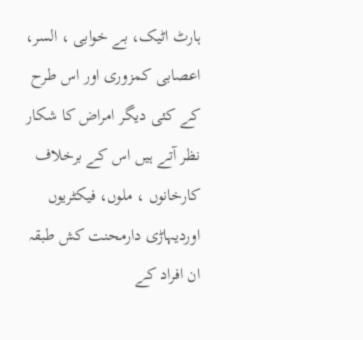ہارٹ اٹیک، بے خوابی ، السر، اعصابی کمزوری اور اس طرح کے کئی دیگر امراض کا شکار نظر آتے ہیں اس کے برخلاف کارخانوں ، ملوں، فیکٹریوں اوردیہاڑی دارمحنت کش طبقہ ان افراد کے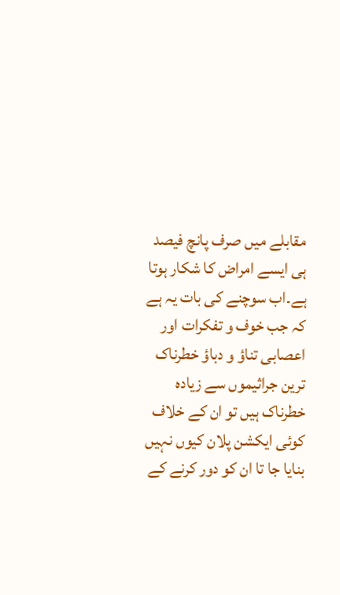مقابلے میں صرف پانچ فیصد ہی ایسے امراض کا شکار ہوتا ہے۔اب سوچنے کی بات یہ ہے کہ جب خوف و تفکرات اور اعصابی تناؤ و دباؤ خطرناک ترین جراثیموں سے زیادہ خطرناک ہیں تو ان کے خلاف کوئی ایکشن پلان کیوں نہیں بنایا جا تا ان کو دور کرنے کے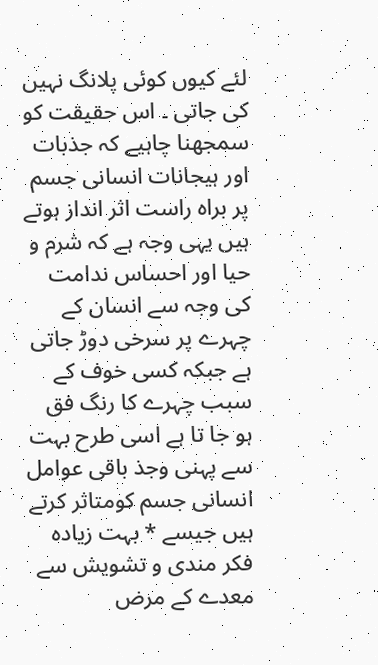لئے کیوں کوئی پلانگ نہیں کی جاتی ۔ اس حقیقت کو سمجھنا چاہیے کہ جذبات اور ہیجانات انسانی جسم پر براہ راست اثر انداز ہوتے ہیں یہی وجہ ہے کہ شرم و حیا اور احساس ندامت کی وجہ سے انسان کے چہرے پر سرخی دوڑ جاتی ہے جبکہ کسی خوف کے سبب چہرے کا رنگ فق ہو جا تا ہے اسی طرح بہت سے پہنی وجذ باقی عوامل انسانی جسم کومتاثر کرتے ہیں جیسے * بہت زیادہ فکر مندی و تشویش سے معدے کے مرض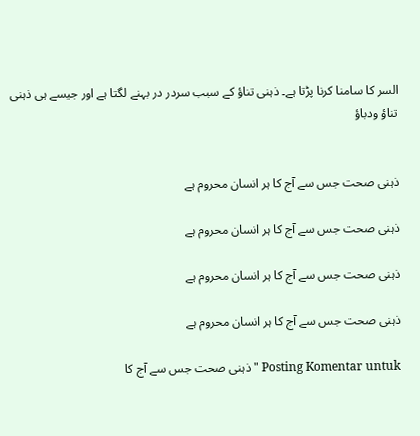السر کا سامنا کرنا پڑتا ہے۔ ذہنی تناؤ کے سبب سردر در بہنے لگتا ہے اور جیسے ہی ذہنی تناؤ ودباؤ


ذہنی صحت جس سے آج کا ہر انسان محروم ہے

ذہنی صحت جس سے آج کا ہر انسان محروم ہے

ذہنی صحت جس سے آج کا ہر انسان محروم ہے

ذہنی صحت جس سے آج کا ہر انسان محروم ہے

Posting Komentar untuk "ذہنی صحت جس سے آج کا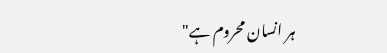ہر انسان محروم ہے"